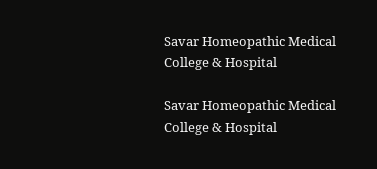Savar Homeopathic Medical College & Hospital

Savar Homeopathic Medical College & Hospital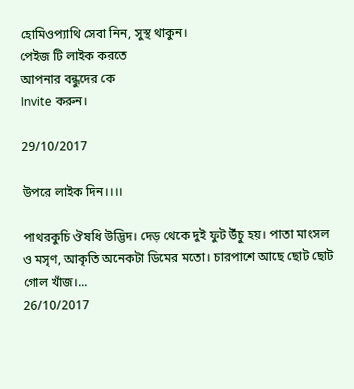হোমিওপ্যাথি সেবা নিন, সুস্থ থাকুন।
পেইজ টি লাইক করতে
আপনার বন্ধুদের কে
Invite করুন।

29/10/2017

উপরে লাইক দিন।।।।

পাথরকুচি ঔষধি উদ্ভিদ। দেড় থেকে দুই ফুট উঁচু হয়। পাতা মাংসল ও মসৃণ, আকৃতি অনেকটা ডিমের মতো। চারপাশে আছে ছোট ছোট গোল খাঁজ।...
26/10/2017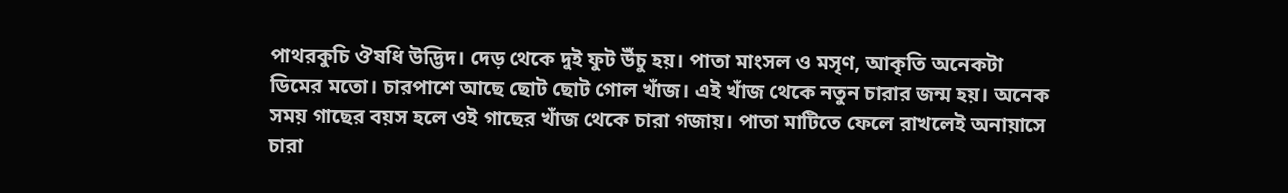পাথরকুচি ঔষধি উদ্ভিদ। দেড় থেকে দুই ফুট উঁচু হয়। পাতা মাংসল ও মসৃণ, আকৃতি অনেকটা ডিমের মতো। চারপাশে আছে ছোট ছোট গোল খাঁজ। এই খাঁজ থেকে নতুন চারার জন্ম হয়। অনেক সময় গাছের বয়স হলে ওই গাছের খাঁজ থেকে চারা গজায়। পাতা মাটিতে ফেলে রাখলেই অনায়াসে চারা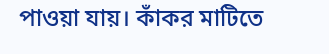পাওয়া যায়। কাঁকর মাটিতে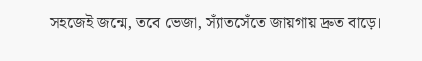সহজেই জন্মে, তবে ভেজা, স্যাঁতসেঁতে জায়গায় দ্রুত বাড়ে।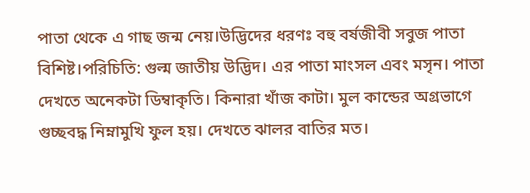পাতা থেকে এ গাছ জন্ম নেয়।উদ্ভিদের ধরণঃ বহু বর্ষজীবী সবুজ পাতা বিশিষ্ট।পরিচিতি: গুল্ম জাতীয় উদ্ভিদ। এর পাতা মাংসল এবং মসৃন। পাতা দেখতে অনেকটা ডিম্বাকৃতি। কিনারা খাঁজ কাটা। মুল কান্ডের অগ্রভাগে গুচ্ছবদ্ধ নিম্নামুখি ফুল হয়। দেখতে ঝালর বাতির মত।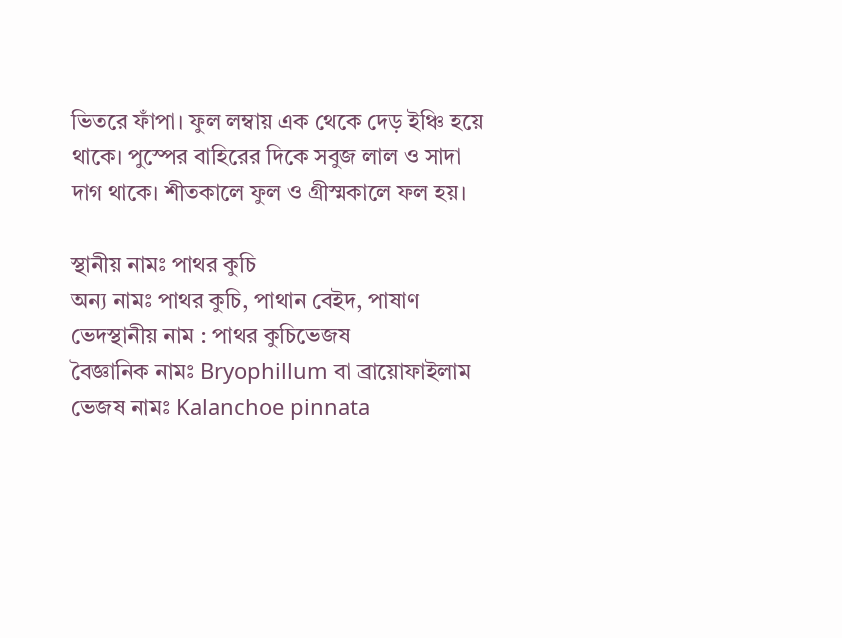ভিতরে ফাঁপা। ফুল লম্বায় এক থেকে দেড় ইঞ্চি হয়ে থাকে। পুস্পের বাহিরের দিকে সবুজ লাল ও সাদা দাগ থাকে। শীতকালে ফুল ও গ্রীস্মকালে ফল হয়।

স্থানীয় নামঃ পাথর কুচি
অন্য নামঃ পাথর কুচি, পাথান বেইদ, পাষাণ ভেদস্থানীয় নাম : পাথর কুচিভেজষ
বৈজ্ঞানিক নামঃ Bryophillum বা ব্রায়োফাইলাম
ভেজষ নামঃ Kalanchoe pinnata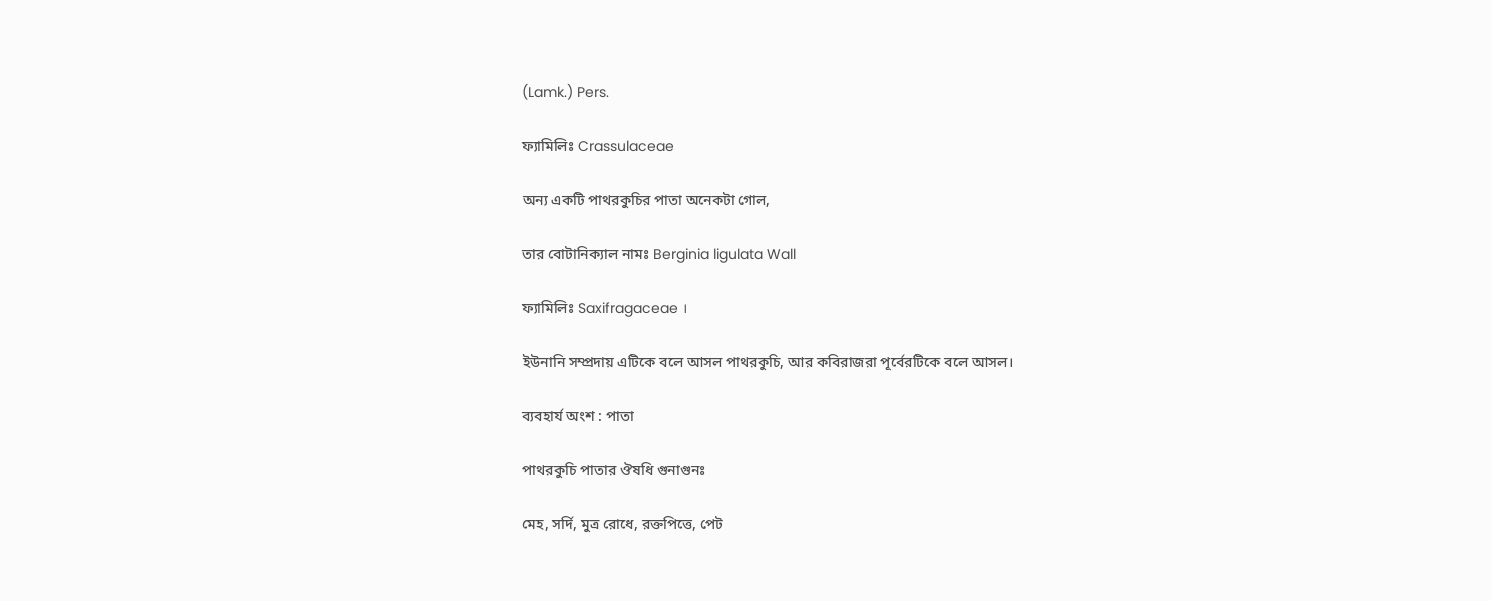(Lamk.) Pers.

ফ্যামিলিঃ Crassulaceae

অন্য একটি পাথরকুচির পাতা অনেকটা গোল,

তার বোটানিক্যাল নামঃ Berginia ligulata Wall

ফ্যামিলিঃ Saxifragaceae ।

ইউনানি সম্প্রদায় এটিকে বলে আসল পাথরকুচি, আর কবিরাজরা পূর্বেরটিকে বলে আসল।

ব্যবহার্য অংশ : পাতা

পাথরকুচি পাতার ঔষধি গুনাগুনঃ

মেহ, সর্দি, মুত্র রোধে, রক্তপিত্তে, পেট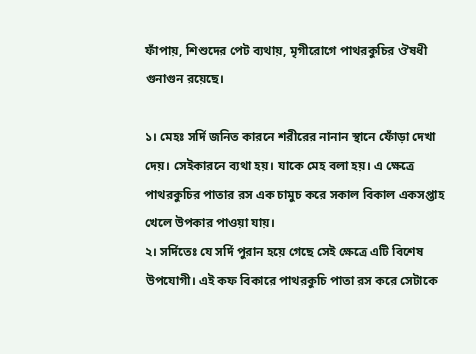ফাঁপায়, শিশুদের পেট ব্যথায়, মৃগীরোগে পাথরকুচির ঔষধী গুনাগুন রয়েছে।

১। মেহঃ সর্দি জনিত কারনে শরীরের নানান স্থানে ফোঁড়া দেখা দেয়। সেইকারনে ব্যথা হয়। যাকে মেহ বলা হয়। এ ক্ষেত্রে পাথরকুচির পাতার রস এক চামুচ করে সকাল বিকাল একসপ্তাহ খেলে উপকার পাওয়া যায়।
২। সর্দিতেঃ যে সর্দি পুরান হয়ে গেছে সেই ক্ষেত্রে এটি বিশেষ উপযোগী। এই কফ বিকারে পাথরকুচি পাতা রস করে সেটাকে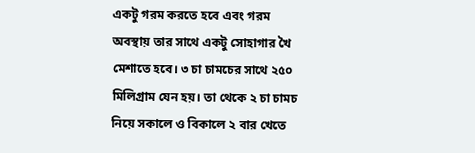একটু গরম করতে হবে এবং গরম অবস্থায় তার সাথে একটু সোহাগার খৈ মেশাতে হবে। ৩ চা চামচের সাথে ২৫০ মিলিগ্রাম যেন হয়। তা থেকে ২ চা চামচ নিয়ে সকালে ও বিকালে ২ বার খেতে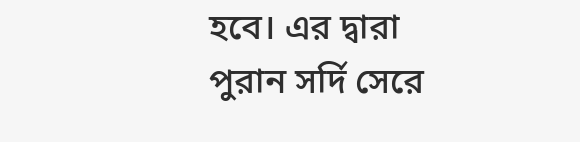হবে। এর দ্বারা পুরান সর্দি সেরে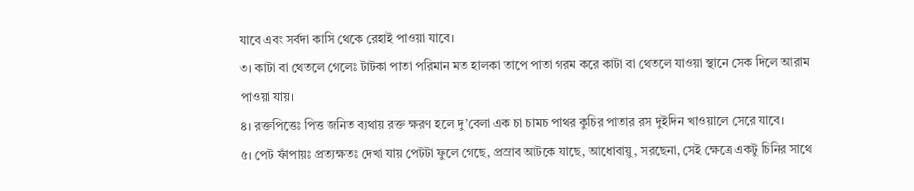যাবে এবং সর্বদা কাসি থেকে রেহাই পাওয়া যাবে।
৩। কাটা বা থেতলে গেলেঃ টাটকা পাতা পরিমান মত হালকা তাপে পাতা গরম করে কাটা বা থেতলে যাওয়া স্থানে সেক দিলে আরাম পাওয়া যায়।
৪। রক্তপিত্তেঃ পিত্ত জনিত ব্যথায় রক্ত ক্ষরণ হলে দু’বেলা এক চা চামচ পাথর কুচির পাতার রস দুইদিন খাওয়ালে সেরে যাবে।
৫। পেট ফাঁপায়ঃ প্রত্যক্ষতঃ দেখা যায় পেটটা ফুলে গেছে, প্রস্রাব আটকে যাছে, আধোবায়ু, সরছেনা, সেই ক্ষেত্রে একটু চিনির সাথে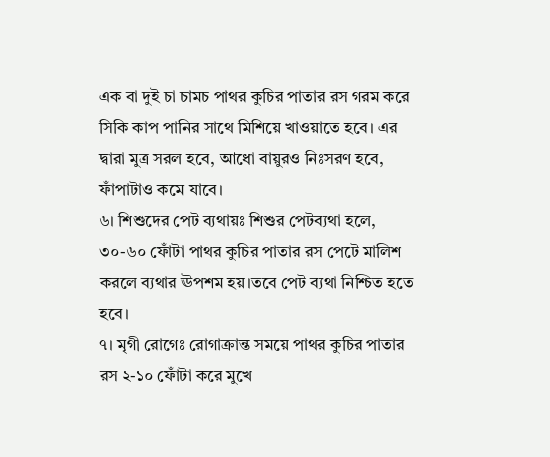এক বা দুই চা চামচ পাথর কুচির পাতার রস গরম করে সিকি কাপ পানির সাথে মিশিয়ে খাওয়াতে হবে। এর দ্বারা মুত্র সরল হবে, আধো বায়ুরও নিঃসরণ হবে, ফাঁপাটাও কমে যাবে।
৬। শিশুদের পেট ব্যথায়ঃ শিশুর পেটব্যথা হলে, ৩০-৬০ ফোঁটা পাথর কুচির পাতার রস পেটে মালিশ করলে ব্যথার ঊপশম হয়।তবে পেট ব্যথা নিশ্চিত হতে হবে।
৭। মৃগী রোগেঃ রোগাক্রান্ত সময়ে পাথর কুচির পাতার রস ২-১০ ফোঁটা করে মুখে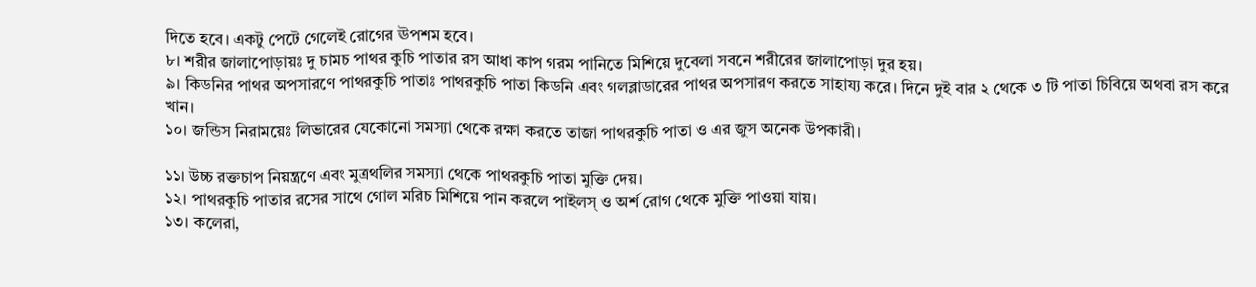দিতে হবে। একটু পেটে গেলেই রোগের ঊপশম হবে।
৮। শরীর জালাপোড়ায়ঃ দু চামচ পাথর কুচি পাতার রস আধা কাপ গরম পানিতে মিশিয়ে দুবেলা সবনে শরীরের জালাপোড়া দুর হয়।
৯। কিডনির পাথর অপসারণে পাথরকুচি পাতাঃ পাথরকুচি পাতা কিডনি এবং গলব্লাডারের পাথর অপসারণ করতে সাহায্য করে। দিনে দুই বার ২ থেকে ৩ টি পাতা চিবিয়ে অথবা রস করে খান।
১০। জন্ডিস নিরাময়েঃ লিভারের যেকোনো সমস্যা থেকে রক্ষা করতে তাজা পাথরকুচি পাতা ও এর জুস অনেক উপকারী।

১১। উচ্চ রক্তচাপ নিয়ন্ত্রণে এবং মুত্রথলির সমস্যা থেকে পাথরকুচি পাতা মুক্তি দেয়।
১২। পাথরকুচি পাতার রসের সাথে গোল মরিচ মিশিয়ে পান করলে পাইলস্‌ ও অর্শ রোগ থেকে মুক্তি পাওয়া যায়।
১৩। কলেরা,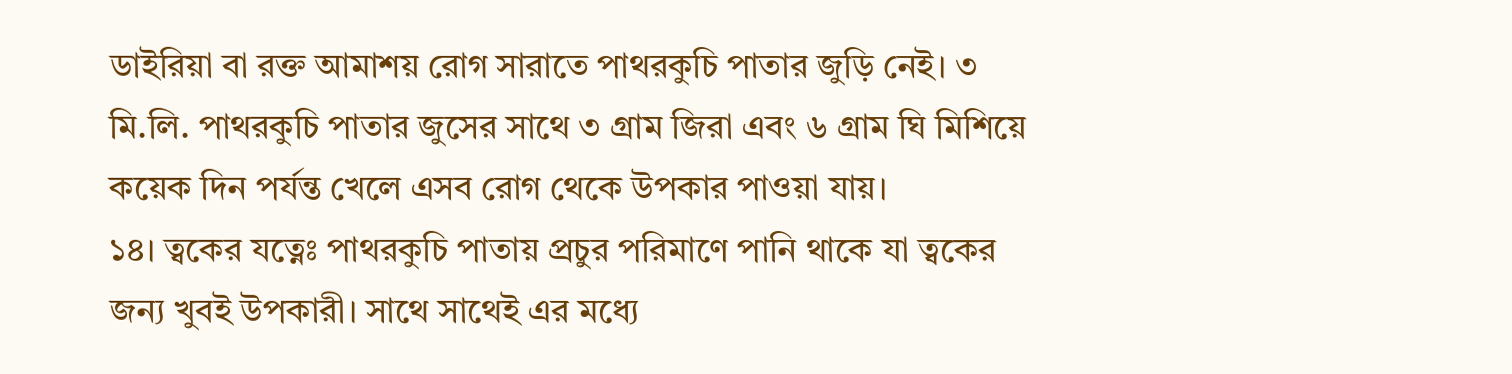ডাইরিয়া বা রক্ত আমাশয় রোগ সারাতে পাথরকুচি পাতার জুড়ি নেই। ৩ মি.লি. পাথরকুচি পাতার জুসের সাথে ৩ গ্রাম জিরা এবং ৬ গ্রাম ঘি মিশিয়ে কয়েক দিন পর্যন্ত খেলে এসব রোগ থেকে উপকার পাওয়া যায়।
১৪। ত্বকের যত্নেঃ পাথরকুচি পাতায় প্রচুর পরিমাণে পানি থাকে যা ত্বকের জন্য খুবই উপকারী। সাথে সাথেই এর মধ্যে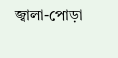জ্বালা-পোড়া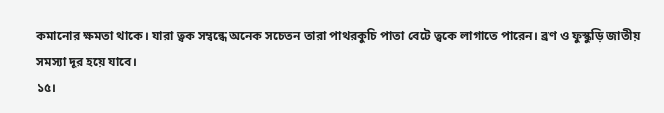কমানোর ক্ষমতা থাকে। যারা ত্বক সম্বন্ধে অনেক সচেতন তারা পাথরকুচি পাতা বেটে ত্বকে লাগাতে পারেন। ব্রণ ও ফুস্কুড়ি জাতীয় সমস্যা দূর হয়ে যাবে।
১৫।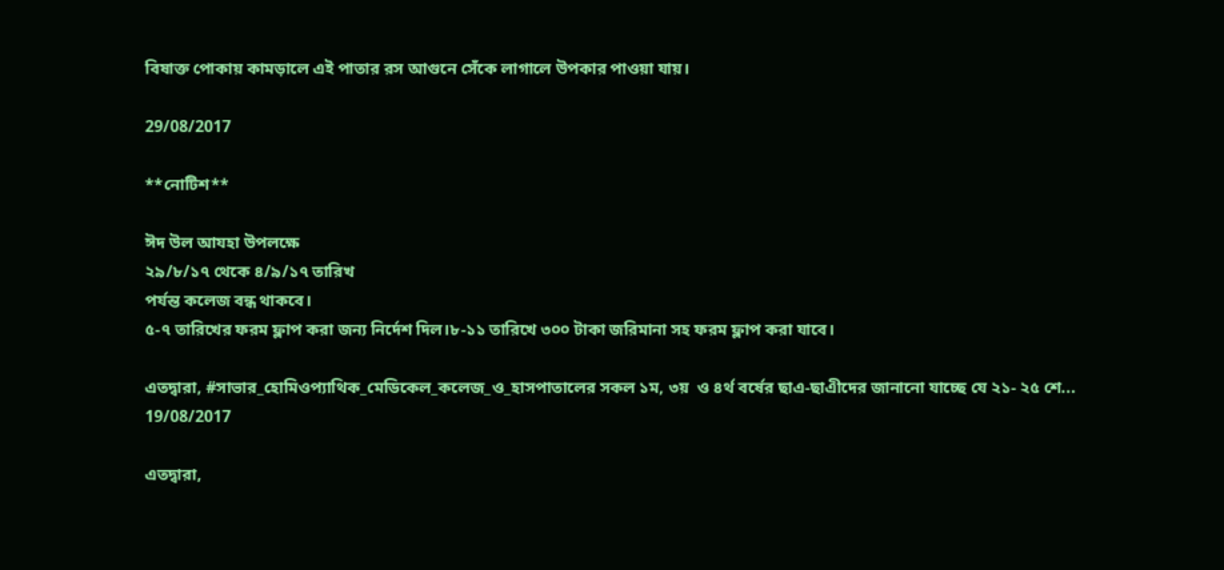বিষাক্ত পোকায় কামড়ালে এই পাতার রস আগুনে সেঁকে লাগালে উপকার পাওয়া যায়।

29/08/2017

**নোটিশ**

ঈদ উল আযহা উপলক্ষে
২৯/৮/১৭ থেকে ৪/৯/১৭ তারিখ
পর্যন্ত কলেজ বন্ধ থাকবে।
৫-৭ তারিখের ফরম ফ্লাপ করা জন্য নির্দেশ দিল।৮-১১ তারিখে ৩০০ টাকা জরিমানা সহ ফরম ফ্লাপ করা যাবে।

এতদ্বারা, #সাভার_হোমিওপ্যাথিক_মেডিকেল_কলেজ_ও_হাসপাতালের সকল ১ম, ৩য়  ও ৪র্থ বর্ষের ছাএ-ছাএীদের জানানো যাচ্ছে যে ২১- ২৫ শে...
19/08/2017

এতদ্বারা,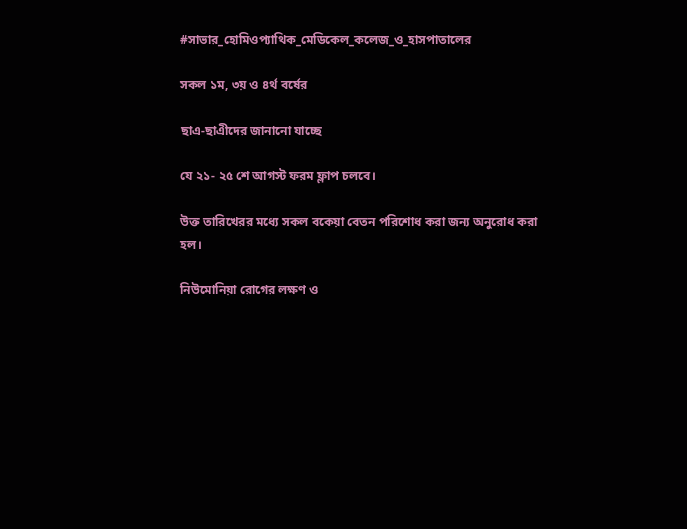#সাভার_হোমিওপ্যাথিক_মেডিকেল_কলেজ_ও_হাসপাতালের

সকল ১ম, ৩য় ও ৪র্থ বর্ষের

ছাএ-ছাএীদের জানানো যাচ্ছে

যে ২১- ২৫ শে আগস্ট ফরম ফ্লাপ চলবে।

উক্ত তারিখেরর মধ্যে সকল বকেয়া বেতন পরিশোধ করা জন্য অনুরোধ করা হল।

নিউমোনিয়া রোগের লক্ষণ ও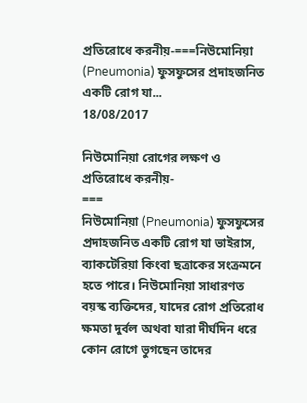প্রতিরোধে করনীয়-===নিউমোনিয়া (Pneumonia) ফুসফুসের প্রদাহজনিত একটি রোগ যা...
18/08/2017

নিউমোনিয়া রোগের লক্ষণ ও প্রতিরোধে করনীয়-
===
নিউমোনিয়া (Pneumonia) ফুসফুসের প্রদাহজনিত একটি রোগ যা ভাইরাস, ব্যাকটেরিয়া কিংবা ছত্রাকের সংক্রমনে হতে পারে। নিউমোনিয়া সাধারণত বয়স্ক ব্যক্তিদের, যাদের রোগ প্রতিরোধ ক্ষমতা দুর্বল অথবা যারা দীর্ঘদিন ধরে কোন রোগে ভুগছেন তাদের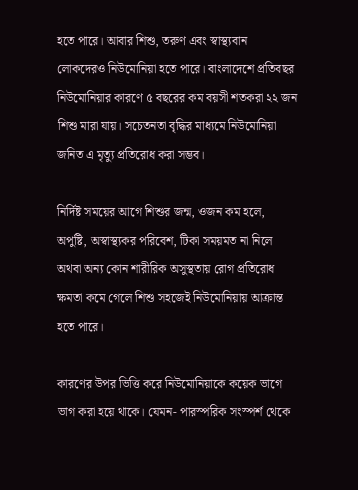হতে পারে। আবার শিশু, তরুণ এবং স্বাস্থ্যবান লোকদেরও নিউমোনিয়া হতে পারে। বাংলাদেশে প্রতিবছর নিউমোনিয়ার কারণে ৫ বছরের কম বয়সী শতকরা ২২ জন শিশু মারা যায়। সচেতনতা বৃদ্ধির মাধ্যমে নিউমোনিয়া জনিত এ মৃত্যু প্রতিরোধ করা সম্ভব।

নির্দিষ্ট সময়ের আগে শিশুর জন্ম, ওজন কম হলে, অপুষ্টি, অস্বাস্থ্যকর পরিবেশ, টিকা সময়মত না নিলে অথবা অন্য কোন শারীরিক অসুস্থতায় রোগ প্রতিরোধ ক্ষমতা কমে গেলে শিশু সহজেই নিউমোনিয়ায় আক্রান্ত হতে পারে।

কারণের উপর ভিত্তি করে নিউমোনিয়াকে কয়েক ভাগে ভাগ করা হয়ে থাকে। যেমন- পারস্পরিক সংস্পর্শ থেকে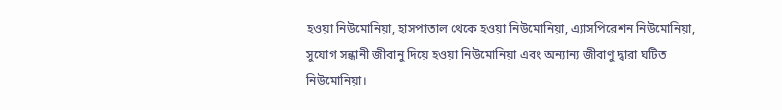হওয়া নিউমোনিয়া, হাসপাতাল থেকে হওয়া নিউমোনিয়া, এ্যাসপিরেশন নিউমোনিয়া, সুযোগ সন্ধানী জীবানু দিয়ে হওয়া নিউমোনিয়া এবং অন্যান্য জীবাণু দ্বারা ঘটিত নিউমোনিয়া।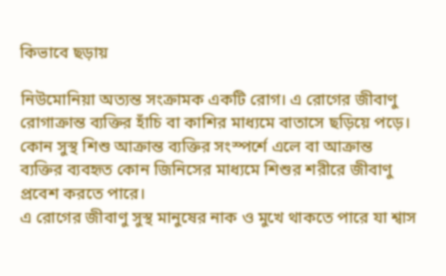কিভাবে ছড়ায়

নিউমোনিয়া অত্যন্ত সংক্রামক একটি রোগ। এ রোগের জীবাণু রোগাক্রান্ত ব্যক্তির হাঁচি বা কাশির মাধ্যমে বাতাসে ছড়িয়ে পড়ে।
কোন সুস্থ শিশু আক্রান্ত ব্যক্তির সংস্পর্শে এলে বা আক্রান্ত ব্যক্তির ব্যবহৃত কোন জিনিসের মাধ্যমে শিশুর শরীরে জীবাণু প্রবেশ করতে পারে।
এ রোগের জীবাণু সুস্থ মানুষের নাক ও মুখে থাকতে পারে যা শ্বাস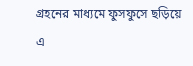গ্রহনের মাধ্যমে ফুসফুসে ছড়িয়ে এ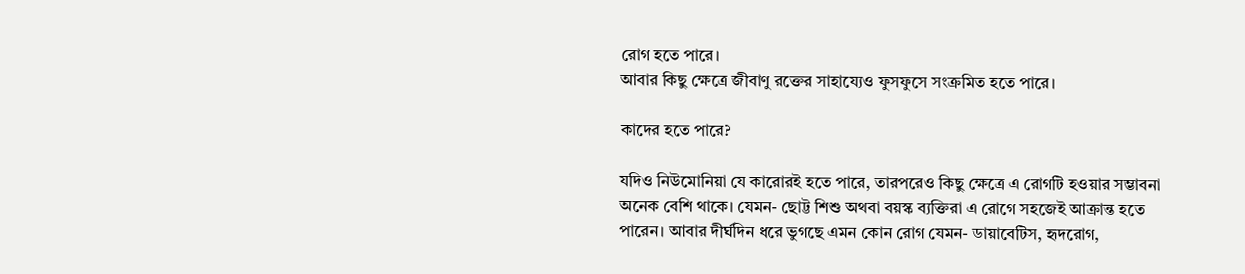রোগ হতে পারে।
আবার কিছু ক্ষেত্রে জীবাণু রক্তের সাহায্যেও ফুসফুসে সংক্রমিত হতে পারে।

কাদের হতে পারে?

যদিও নিউমোনিয়া যে কারোরই হতে পারে, তারপরেও কিছু ক্ষেত্রে এ রোগটি হওয়ার সম্ভাবনা অনেক বেশি থাকে। যেমন- ছোট্ট শিশু অথবা বয়স্ক ব্যক্তিরা এ রোগে সহজেই আক্রান্ত হতে পারেন। আবার দীর্ঘদিন ধরে ভুগছে এমন কোন রোগ যেমন- ডায়াবেটিস, হৃদরোগ,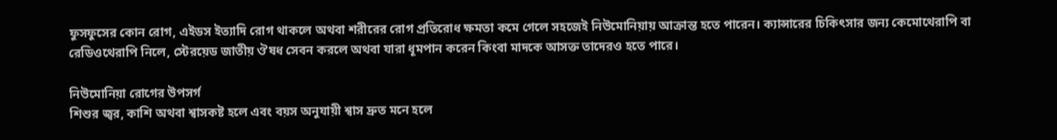ফুসফুসের কোন রোগ, এইডস ইত্যাদি রোগ থাকলে অথবা শরীরের রোগ প্রতিরোধ ক্ষমতা কমে গেলে সহজেই নিউমোনিয়ায় আক্রান্ত হতে পারেন। ক্যান্সারের চিকিৎসার জন্য কেমোথেরাপি বা রেডিওথেরাপি নিলে, স্টেরয়েড জাতীয় ঔষধ সেবন করলে অথবা যারা ধূমপান করেন কিংবা মাদকে আসক্ত তাদেরও হতে পারে।

নিউমোনিয়া রোগের উপসর্গ
শিশুর জ্বর, কাশি অথবা শ্বাসকষ্ট হলে এবং বয়স অনুযায়ী শ্বাস দ্রুত মনে হলে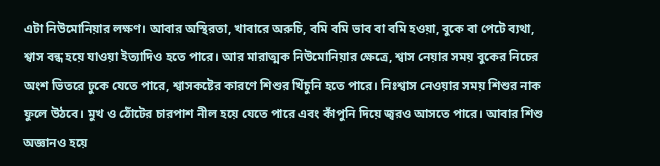এটা নিউমোনিয়ার লক্ষণ। আবার অস্থিরতা, খাবারে অরুচি, বমি বমি ভাব বা বমি হওয়া, বুকে বা পেটে ব্যথা, শ্বাস বন্ধ হয়ে যাওয়া ইত্যাদিও হতে পারে। আর মারাত্মক নিউমোনিয়ার ক্ষেত্রে, শ্বাস নেয়ার সময় বুকের নিচের অংশ ভিতরে ঢুকে যেতে পারে, শ্বাসকষ্টের কারণে শিশুর খিঁচুনি হতে পারে। নিঃশ্বাস নেওয়ার সময় শিশুর নাক ফুলে উঠবে। মুখ ও ঠোঁটের চারপাশ নীল হয়ে যেতে পারে এবং কাঁপুনি দিয়ে জ্বরও আসতে পারে। আবার শিশু অজ্ঞানও হয়ে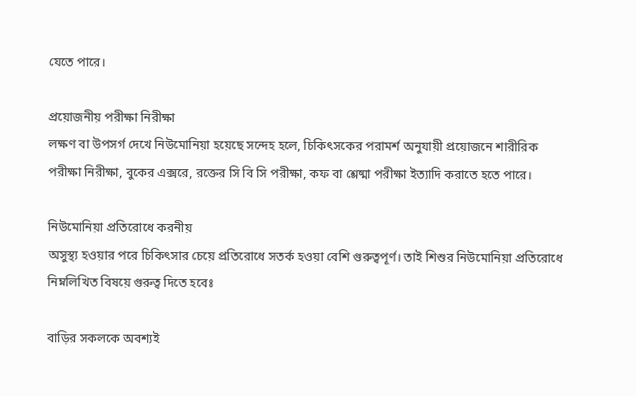যেতে পারে।

প্রয়োজনীয় পরীক্ষা নিরীক্ষা
লক্ষণ বা উপসর্গ দেখে নিউমোনিয়া হয়েছে সন্দেহ হলে, চিকিৎসকের পরামর্শ অনুযায়ী প্রয়োজনে শারীরিক পরীক্ষা নিরীক্ষা, বুকের এক্সরে, রক্তের সি বি সি পরীক্ষা, কফ বা শ্লেষ্মা পরীক্ষা ইত্যাদি করাতে হতে পারে।

নিউমোনিয়া প্রতিরোধে করনীয়
অসুস্থ্য হওয়ার পরে চিকিৎসার চেয়ে প্রতিরোধে সতর্ক হওয়া বেশি গুরুত্বপূর্ণ। তাই শিশুর নিউমোনিয়া প্রতিরোধে নিম্নলিখিত বিষয়ে গুরুত্ব দিতে হবেঃ

বাড়ির সকলকে অবশ্যই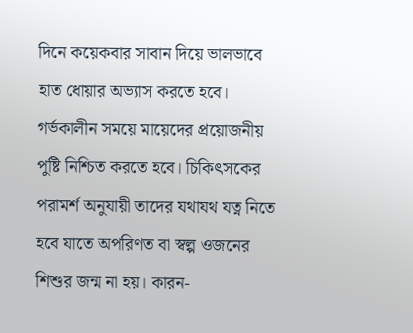দিনে কয়েকবার সাবান দিয়ে ভালভাবে হাত ধোয়ার অভ্যাস করতে হবে।
গর্ভকালীন সময়ে মায়েদের প্রয়োজনীয় পুষ্টি নিশ্চিত করতে হবে। চিকিৎসকের পরামর্শ অনুযায়ী তাদের যথাযথ যত্ন নিতে হবে যাতে অপরিণত বা স্বল্প ওজনের শিশুর জন্ম না হয়। কারন-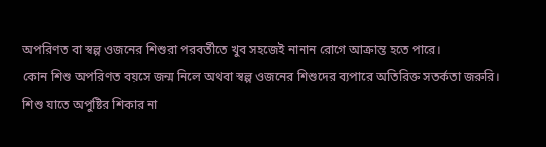অপরিণত বা স্বল্প ওজনের শিশুরা পরবর্তীতে খুব সহজেই নানান রোগে আক্রান্ত হতে পারে।
কোন শিশু অপরিণত বয়সে জন্ম নিলে অথবা স্বল্প ওজনের শিশুদের ব্যপারে অতিরিক্ত সতর্কতা জরুরি।
শিশু যাতে অপুষ্টির শিকার না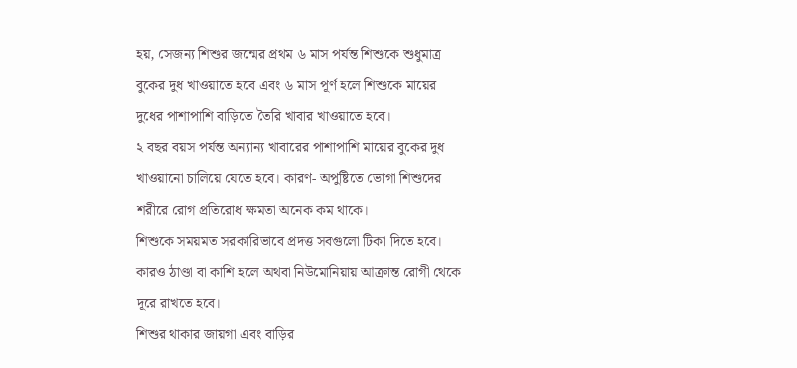হয়, সেজন্য শিশুর জন্মের প্রথম ৬ মাস পর্যন্ত শিশুকে শুধুমাত্র বুকের দুধ খাওয়াতে হবে এবং ৬ মাস পূর্ণ হলে শিশুকে মায়ের দুধের পাশাপাশি বাড়িতে তৈরি খাবার খাওয়াতে হবে।
২ বছর বয়স পর্যন্ত অন্যান্য খাবারের পাশাপাশি মায়ের বুকের দুধ খাওয়ানো চালিয়ে যেতে হবে। কারণ- অপুষ্টিতে ভোগা শিশুদের শরীরে রোগ প্রতিরোধ ক্ষমতা অনেক কম থাকে।
শিশুকে সময়মত সরকারিভাবে প্রদত্ত সবগুলো টিকা দিতে হবে।
কারও ঠাণ্ডা বা কাশি হলে অথবা নিউমোনিয়ায় আক্রান্ত রোগী থেকে দূরে রাখতে হবে।
শিশুর থাকার জায়গা এবং বাড়ির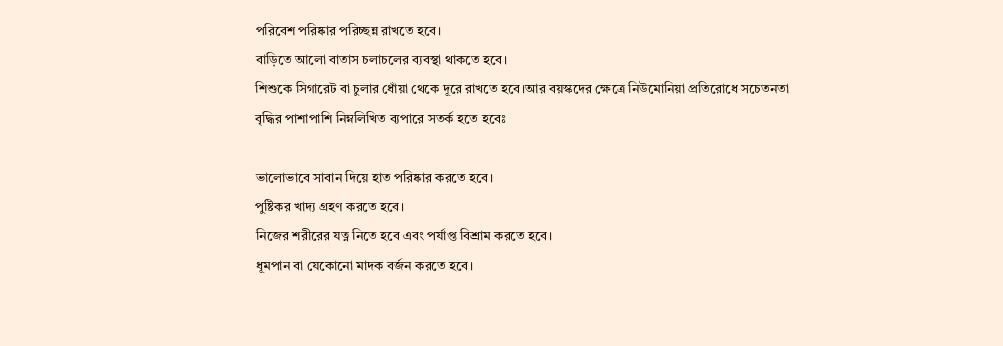পরিবেশ পরিষ্কার পরিচ্ছন্ন রাখতে হবে।
বাড়িতে আলো বাতাস চলাচলের ব্যবস্থা থাকতে হবে।
শিশুকে সিগারেট বা চুলার ধোঁয়া থেকে দূরে রাখতে হবে।আর বয়স্কদের ক্ষেত্রে নিউমোনিয়া প্রতিরোধে সচেতনতা বৃদ্ধির পাশাপাশি নিম্নলিখিত ব্যপারে সতর্ক হতে হবেঃ

ভালোভাবে সাবান দিয়ে হাত পরিষ্কার করতে হবে।
পুষ্টিকর খাদ্য গ্রহণ করতে হবে।
নিজের শরীরের যত্ন নিতে হবে এবং পর্যাপ্ত বিশ্রাম করতে হবে।
ধূমপান বা যেকোনো মাদক বর্জন করতে হবে।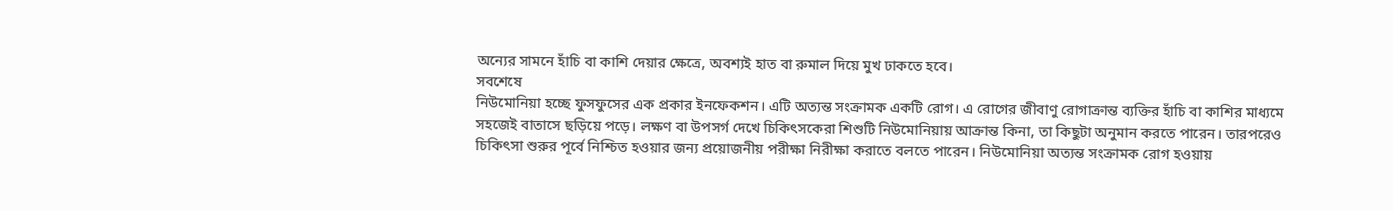অন্যের সামনে হাঁচি বা কাশি দেয়ার ক্ষেত্রে, অবশ্যই হাত বা রুমাল দিয়ে মুখ ঢাকতে হবে।
সবশেষে
নিউমোনিয়া হচ্ছে ফুসফুসের এক প্রকার ইনফেকশন। এটি অত্যন্ত সংক্রামক একটি রোগ। এ রোগের জীবাণু রোগাক্রান্ত ব্যক্তির হাঁচি বা কাশির মাধ্যমে সহজেই বাতাসে ছড়িয়ে পড়ে। লক্ষণ বা উপসর্গ দেখে চিকিৎসকেরা শিশুটি নিউমোনিয়ায় আক্রান্ত কিনা, তা কিছুটা অনুমান করতে পারেন। তারপরেও চিকিৎসা শুরুর পূর্বে নিশ্চিত হওয়ার জন্য প্রয়োজনীয় পরীক্ষা নিরীক্ষা করাতে বলতে পারেন। নিউমোনিয়া অত্যন্ত সংক্রামক রোগ হওয়ায়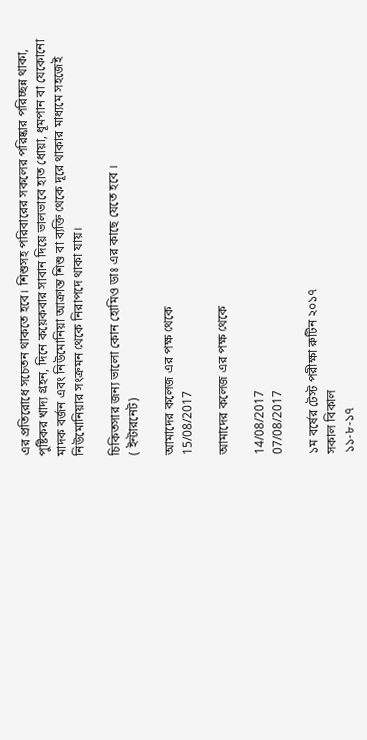এর প্রতিরোধে সচেতন থাকতে হবে। শিশুসহ পরিবারের সকলের পরিষ্কার পরিচ্ছন্ন থাকা, পুষ্টিকর খাদ্য গ্রহন, দিনে কয়েকবার সাবান দিয়ে ভালভাবে হাত ধোয়া, ধূমপান বা যেকোনো মাদক বর্জন এবং নিউমোনিয়া আক্রান্ত শিশু বা ব্যক্তি থেকে দূরে থাকার মাধ্যমে সহজেই নিউমোনিয়ার সংক্রমন থেকে নিরাপদে থাকা যায়।

চিকিতসার জন্য ভালো কোন হোমিও ডাঃ এর কাছে যেতে হবে ।
( ইন্টারনেট)

আমাদের কলেজ এর পক্ষ থেকে
15/08/2017

আমাদের কলেজ এর পক্ষ থেকে

14/08/2017
07/08/2017

১ম বর্ষের টেস্ট পরীক্ষা রুটিন ২০১৭
সকাল বিকাল
১১-৮-১৭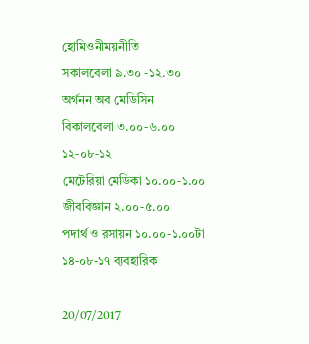হোমিওনীময়নীতি
সকালবেলা ৯.৩০ -১২.৩০
অর্গনন অব মেডিসিন
বিকালবেলা ৩.০০-৬.০০
১২-০৮-১২
মেটেরিয়া মেডিকা ১০.০০-১.০০
জীববিজ্ঞান ২.০০-৫.০০
পদার্থ ও রসায়ন ১০.০০-১.০০টা
১৪-০৮-১৭ ব্যবহারিক

20/07/2017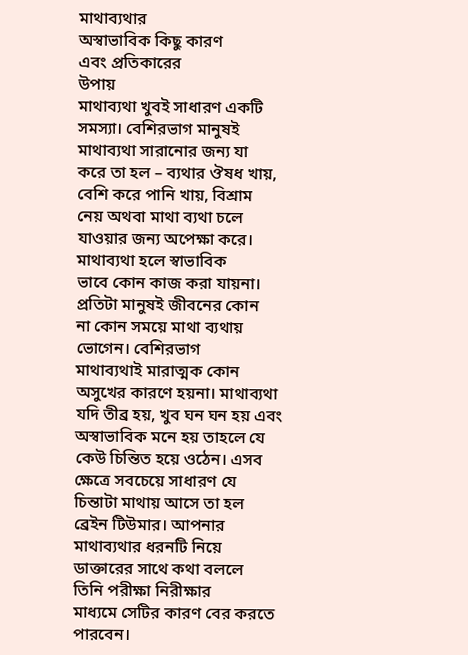মাথাব্যথার
অস্বাভাবিক কিছু কারণ
এবং প্রতিকারের
উপায়
মাথাব্যথা খুবই সাধারণ একটি
সমস্যা। বেশিরভাগ মানুষই
মাথাব্যথা সারানোর জন্য যা
করে তা হল – ব্যথার ঔষধ খায়,
বেশি করে পানি খায়, বিশ্রাম
নেয় অথবা মাথা ব্যথা চলে
যাওয়ার জন্য অপেক্ষা করে।
মাথাব্যথা হলে স্বাভাবিক
ভাবে কোন কাজ করা যায়না।
প্রতিটা মানুষই জীবনের কোন
না কোন সময়ে মাথা ব্যথায়
ভোগেন। বেশিরভাগ
মাথাব্যথাই মারাত্মক কোন
অসুখের কারণে হয়না। মাথাব্যথা
যদি তীব্র হয়, খুব ঘন ঘন হয় এবং
অস্বাভাবিক মনে হয় তাহলে যে
কেউ চিন্তিত হয়ে ওঠেন। এসব
ক্ষেত্রে সবচেয়ে সাধারণ যে
চিন্তাটা মাথায় আসে তা হল
ব্রেইন টিউমার। আপনার
মাথাব্যথার ধরনটি নিয়ে
ডাক্তারের সাথে কথা বললে
তিনি পরীক্ষা নিরীক্ষার
মাধ্যমে সেটির কারণ বের করতে
পারবেন।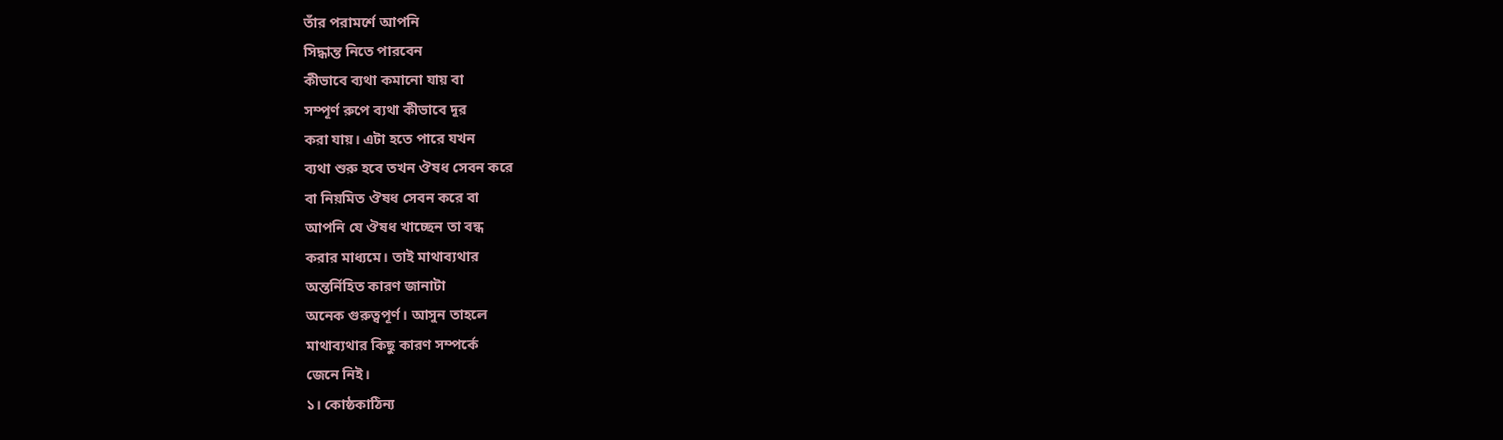তাঁর পরামর্শে আপনি
সিদ্ধান্ত নিতে পারবেন
কীভাবে ব্যথা কমানো যায় বা
সম্পূর্ণ রুপে ব্যথা কীভাবে দূর
করা যায়। এটা হতে পারে যখন
ব্যথা শুরু হবে তখন ঔষধ সেবন করে
বা নিয়মিত ঔষধ সেবন করে বা
আপনি যে ঔষধ খাচ্ছেন তা বন্ধ
করার মাধ্যমে। তাই মাথাব্যথার
অন্তর্নিহিত কারণ জানাটা
অনেক গুরুত্বপূর্ণ। আসুন তাহলে
মাথাব্যথার কিছু কারণ সম্পর্কে
জেনে নিই।
১। কোষ্ঠকাঠিন্য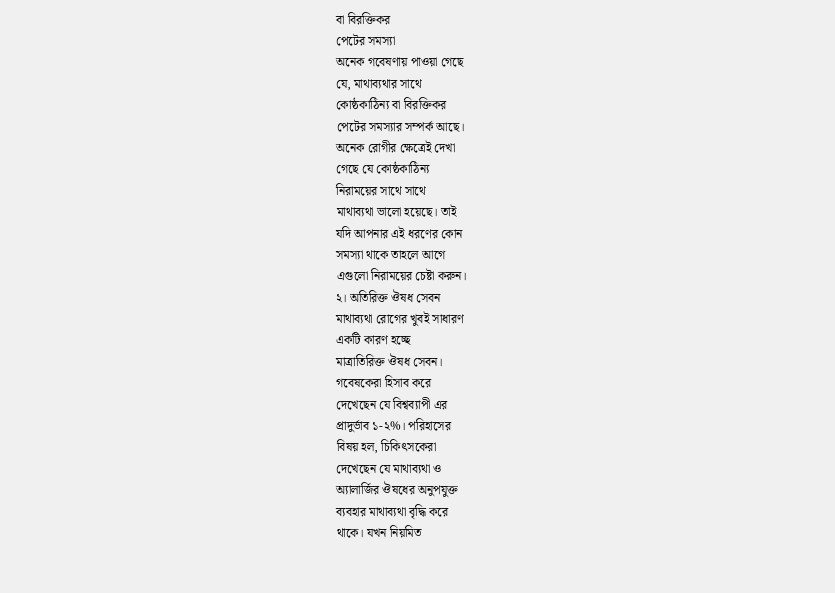বা বিরক্তিকর
পেটের সমস্যা
অনেক গবেষণায় পাওয়া গেছে
যে, মাথাব্যথার সাথে
কোষ্ঠকাঠিন্য বা বিরক্তিকর
পেটের সমস্যার সম্পর্ক আছে।
অনেক রোগীর ক্ষেত্রেই দেখা
গেছে যে কোষ্ঠকাঠিন্য
নিরাময়ের সাথে সাথে
মাথাব্যথা ভালো হয়েছে। তাই
যদি আপনার এই ধরণের কোন
সমস্যা থাকে তাহলে আগে
এগুলো নিরাময়ের চেষ্টা করুন।
২। অতিরিক্ত ঔষধ সেবন
মাথাব্যথা রোগের খুবই সাধারণ
একটি কারণ হচ্ছে
মাত্রাতিরিক্ত ঔষধ সেবন।
গবেষকেরা হিসাব করে
দেখেছেন যে বিশ্বব্যাপী এর
প্রাদুর্ভাব ১-২%। পরিহাসের
বিষয় হল, চিকিৎসকেরা
দেখেছেন যে মাথাব্যথা ও
অ্যালার্জির ঔষধের অনুপযুক্ত
ব্যবহার মাথাব্যথা বৃদ্ধি করে
থাকে। যখন নিয়মিত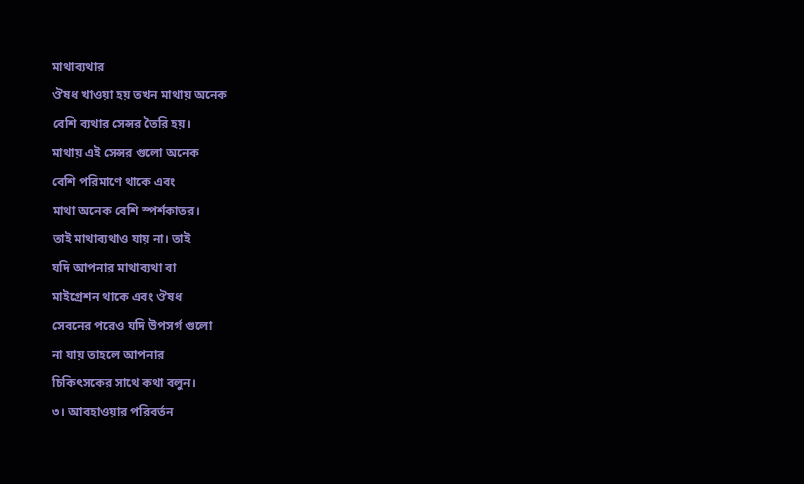মাথাব্যথার
ঔষধ খাওয়া হয় তখন মাথায় অনেক
বেশি ব্যথার সেন্সর তৈরি হয়।
মাথায় এই সেন্সর গুলো অনেক
বেশি পরিমাণে থাকে এবং
মাথা অনেক বেশি স্পর্শকাতর।
তাই মাথাব্যথাও যায় না। তাই
যদি আপনার মাথাব্যথা বা
মাইগ্রেশন থাকে এবং ঔষধ
সেবনের পরেও যদি উপসর্গ গুলো
না যায় তাহলে আপনার
চিকিৎসকের সাথে কথা বলুন।
৩। আবহাওয়ার পরিবর্তন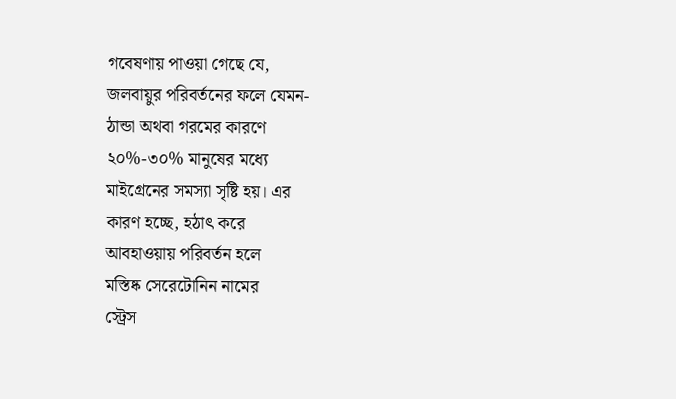গবেষণায় পাওয়া গেছে যে,
জলবায়ুর পরিবর্তনের ফলে যেমন-
ঠান্ডা অথবা গরমের কারণে
২০%-৩০% মানুষের মধ্যে
মাইগ্রেনের সমস্যা সৃষ্টি হয়। এর
কারণ হচ্ছে, হঠাৎ করে
আবহাওয়ায় পরিবর্তন হলে
মস্তিষ্ক সেরেটোনিন নামের
স্ট্রেস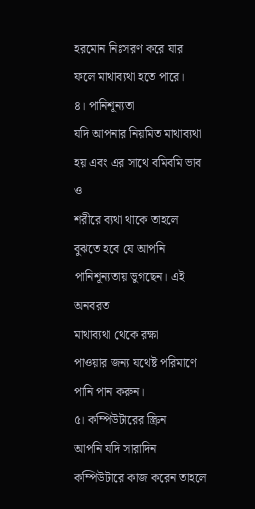হরমোন নিঃসরণ করে যার
ফলে মাথাব্যথা হতে পারে।
৪। পানিশূন্যতা
যদি আপনার নিয়মিত মাথাব্যথা
হয় এবং এর সাথে বমিবমি ভাব ও
শরীরে ব্যথা থাকে তাহলে
বুঝতে হবে যে আপনি
পানিশূন্যতায় ভুগছেন। এই অনবরত
মাথাব্যথা থেকে রক্ষা
পাওয়ার জন্য যথেষ্ট পরিমাণে
পানি পান করুন।
৫। কম্পিউটারের স্ক্রিন
আপনি যদি সারাদিন
কম্পিউটারে কাজ করেন তাহলে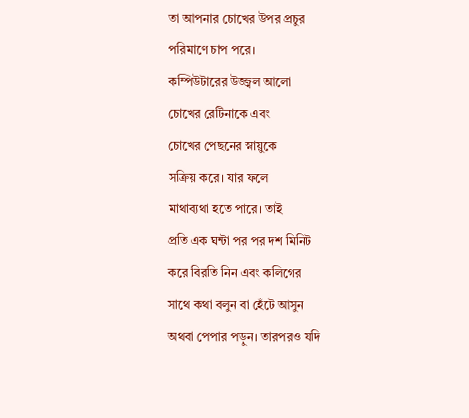তা আপনার চোখের উপর প্রচুর
পরিমাণে চাপ পরে।
কম্পিউটারের উজ্জ্বল আলো
চোখের রেটিনাকে এবং
চোখের পেছনের স্নায়ুকে
সক্রিয় করে। যার ফলে
মাথাব্যথা হতে পারে। তাই
প্রতি এক ঘন্টা পর পর দশ মিনিট
করে বিরতি নিন এবং কলিগের
সাথে কথা বলুন বা হেঁটে আসুন
অথবা পেপার পড়ুন। তারপরও যদি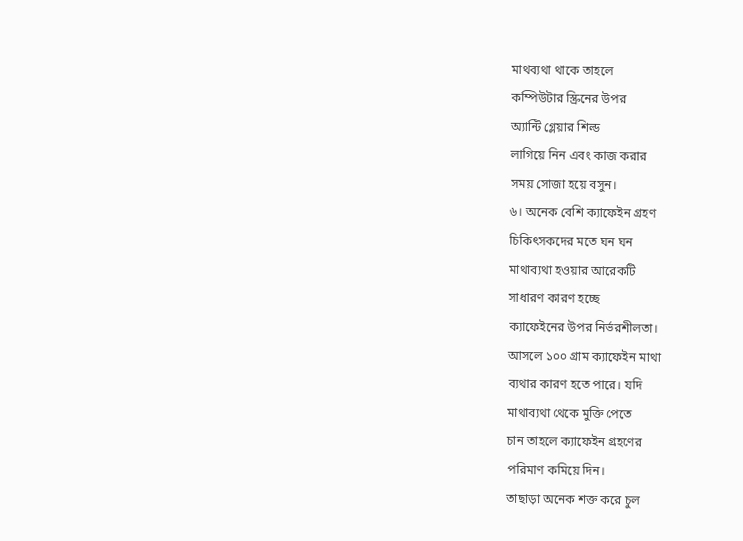মাথব্যথা থাকে তাহলে
কম্পিউটার স্ক্রিনের উপর
অ্যান্টি গ্লেয়ার শিল্ড
লাগিয়ে নিন এবং কাজ করার
সময় সোজা হয়ে বসুন।
৬। অনেক বেশি ক্যাফেইন গ্রহণ
চিকিৎসকদের মতে ঘন ঘন
মাথাব্যথা হওয়ার আরেকটি
সাধারণ কারণ হচ্ছে
ক্যাফেইনের উপর নির্ভরশীলতা।
আসলে ১০০ গ্রাম ক্যাফেইন মাথা
ব্যথার কারণ হতে পারে। যদি
মাথাব্যথা থেকে মুক্তি পেতে
চান তাহলে ক্যাফেইন গ্রহণের
পরিমাণ কমিয়ে দিন।
তাছাড়া অনেক শক্ত করে চুল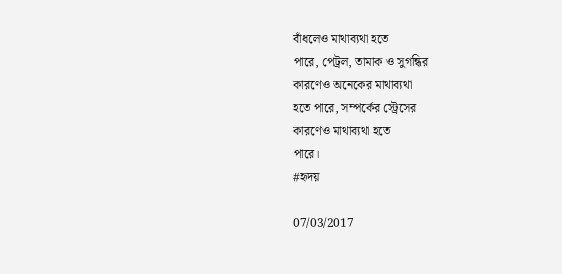বাঁধলেও মাথাব্যথা হতে
পারে, পেট্রল, তামাক ও সুগন্ধির
কারণেও অনেকের মাথাব্যথা
হতে পারে, সম্পর্কের স্ট্রেসের
কারণেও মাথাব্যথা হতে
পারে।
#হৃদয়

07/03/2017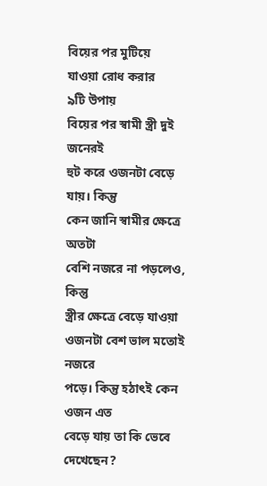বিয়ের পর মুটিয়ে
যাওয়া রোধ করার
৯টি উপায়
বিয়ের পর স্বামী স্ত্রী দুই জনেরই
হুট করে ওজনটা বেড়ে যায়। কিন্তু
কেন জানি স্বামীর ক্ষেত্রে অতটা
বেশি নজরে না পড়লেও, কিন্তু
স্ত্রীর ক্ষেত্রে বেড়ে যাওয়া
ওজনটা বেশ ভাল মতোই নজরে
পড়ে। কিন্তু হঠাৎই কেন ওজন এত
বেড়ে যায় তা কি ভেবে
দেখেছেন?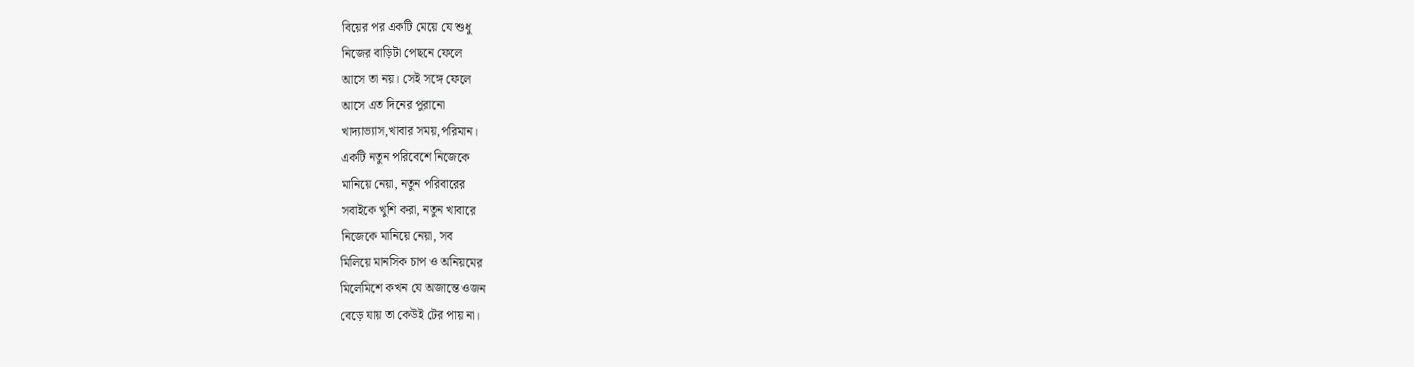বিয়ের পর একটি মেয়ে যে শুধু
নিজের বাড়িটা পেছনে ফেলে
আসে তা নয়। সেই সঙ্গে ফেলে
আসে এত দিনের পুরানো
খাদ্যাভ্যাস,খাবার সময়,পরিমান।
একটি নতুন পরিবেশে নিজেকে
মানিয়ে নেয়া, নতুন পরিবারের
সবাইকে খুশি করা, নতুন খাবারে
নিজেকে মানিয়ে নেয়া, সব
মিলিয়ে মানসিক চাপ ও অনিয়মের
মিলেমিশে কখন যে অজান্তে ওজন
বেড়ে যায় তা কেউই টের পায় না।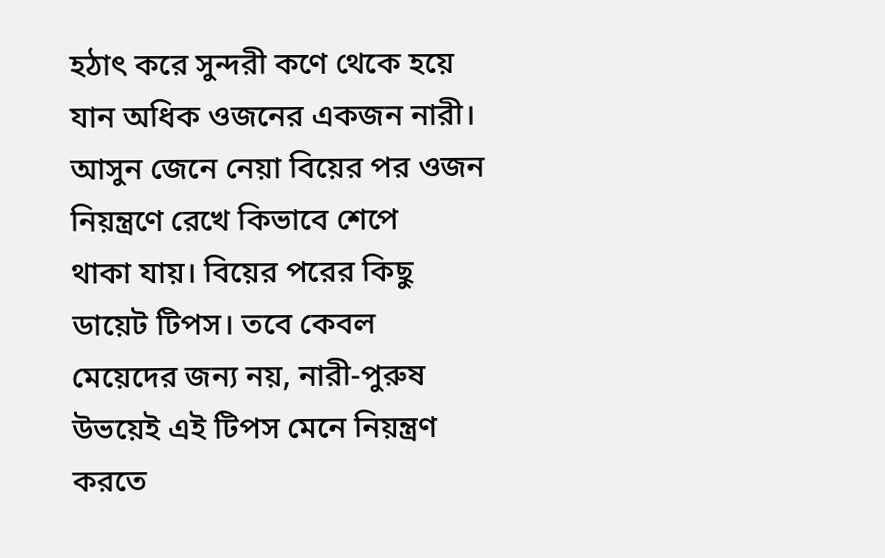হঠাৎ করে সুন্দরী কণে থেকে হয়ে
যান অধিক ওজনের একজন নারী।
আসুন জেনে নেয়া বিয়ের পর ওজন
নিয়ন্ত্রণে রেখে কিভাবে শেপে
থাকা যায়। বিয়ের পরের কিছু
ডায়েট টিপস। তবে কেবল
মেয়েদের জন্য নয়, নারী-পুরুষ
উভয়েই এই টিপস মেনে নিয়ন্ত্রণ
করতে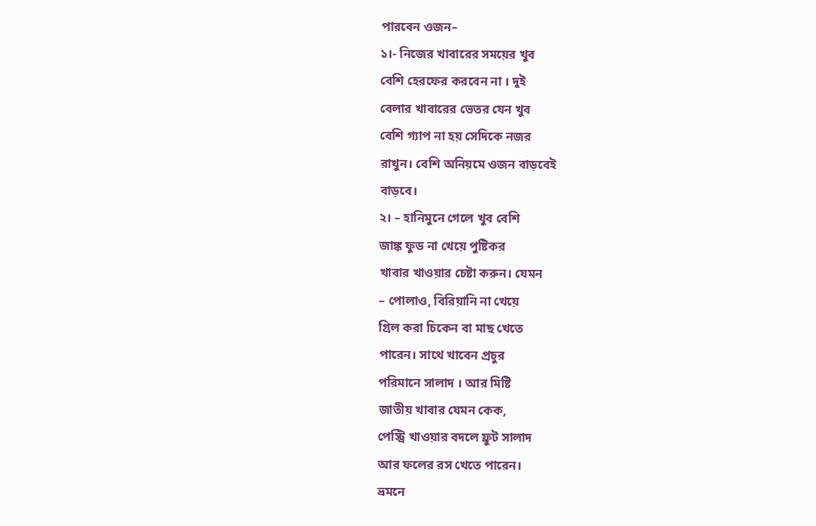পারবেন ওজন–
১।- নিজের খাবারের সময়ের খুব
বেশি হেরফের করবেন না । দুই
বেলার খাবারের ভেতর যেন খুব
বেশি গ্যাপ না হয় সেদিকে নজর
রাখুন। বেশি অনিয়মে ওজন বাড়বেই
বাড়বে।
২। – হানিমুনে গেলে খুব বেশি
জাঙ্ক ফুড না খেয়ে পুষ্টিকর
খাবার খাওয়ার চেষ্টা করুন। যেমন
– পোলাও, বিরিয়ানি না খেয়ে
গ্রিল করা চিকেন বা মাছ খেতে
পারেন। সাথে খাবেন প্রচুর
পরিমানে সালাদ । আর মিষ্টি
জাতীয় খাবার যেমন কেক,
পেস্ট্রি খাওয়ার বদলে ফ্রুট সালাদ
আর ফলের রস খেতে পারেন।
ভ্রমনে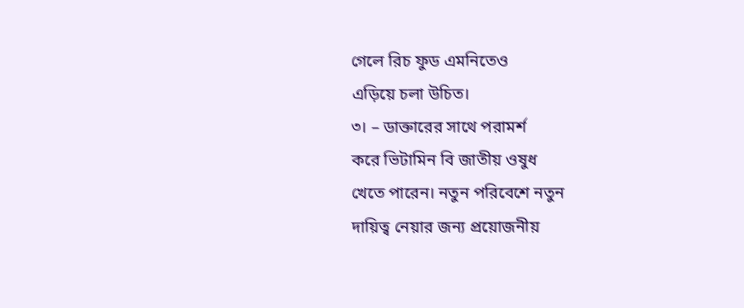গেলে রিচ ফুড এমনিতেও
এড়িয়ে চলা উচিত।
৩। – ডাক্তারের সাথে পরামর্শ
করে ভিটামিন বি জাতীয় ওষুধ
খেতে পারেন। নতুন পরিবেশে নতুন
দায়িত্ব নেয়ার জন্য প্রয়োজনীয়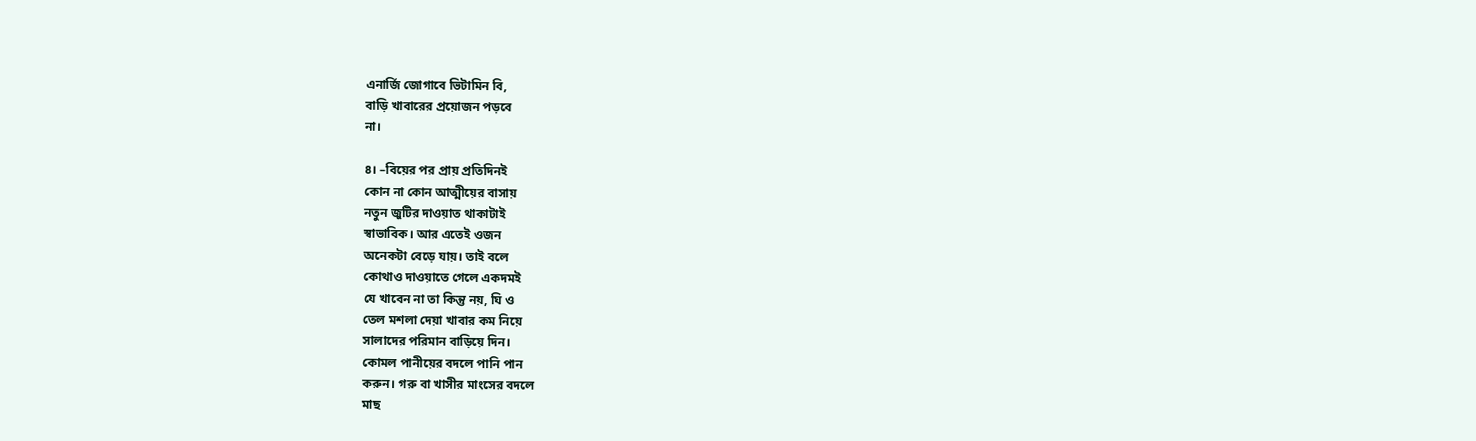এনার্জি জোগাবে ভিটামিন বি,
বাড়ি খাবারের প্রয়োজন পড়বে
না।

৪। –বিয়ের পর প্রায় প্রতিদিনই
কোন না কোন আত্মীয়ের বাসায়
নতুন জুটির দাওয়াত থাকাটাই
স্বাভাবিক। আর এতেই ওজন
অনেকটা বেড়ে যায়। তাই বলে
কোথাও দাওয়াতে গেলে একদমই
যে খাবেন না তা কিন্তু নয়, ঘি ও
তেল মশলা দেয়া খাবার কম নিয়ে
সালাদের পরিমান বাড়িয়ে দিন।
কোমল পানীয়ের বদলে পানি পান
করুন। গরু বা খাসীর মাংসের বদলে
মাছ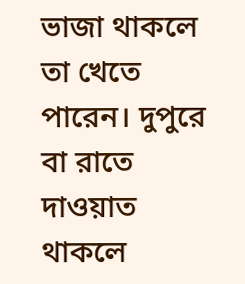ভাজা থাকলে তা খেতে
পারেন। দুপুরে বা রাতে দাওয়াত
থাকলে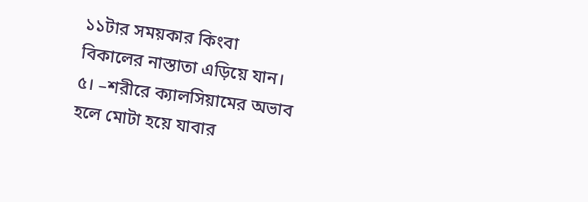১১টার সময়কার কিংবা
বিকালের নাস্তাতা এড়িয়ে যান।
৫। –শরীরে ক্যালসিয়ামের অভাব
হলে মোটা হয়ে যাবার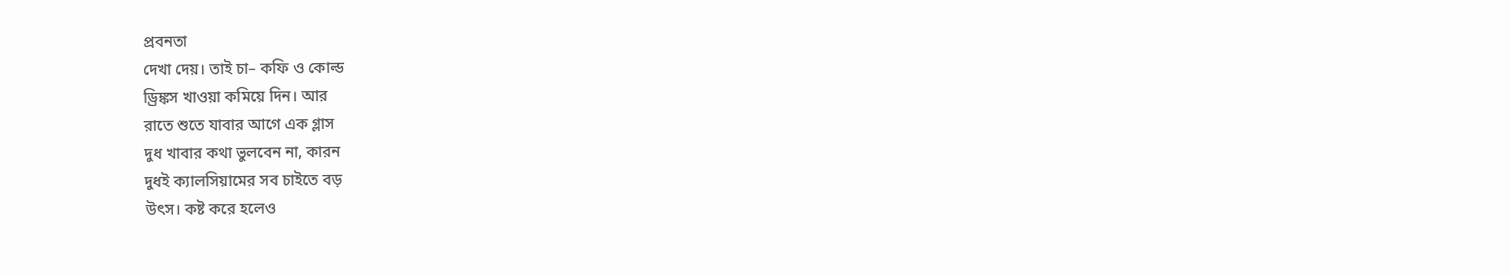প্রবনতা
দেখা দেয়। তাই চা– কফি ও কোল্ড
ড্রিঙ্কস খাওয়া কমিয়ে দিন। আর
রাতে শুতে যাবার আগে এক গ্লাস
দুধ খাবার কথা ভুলবেন না, কারন
দুধই ক্যালসিয়ামের সব চাইতে বড়
উৎস। কষ্ট করে হলেও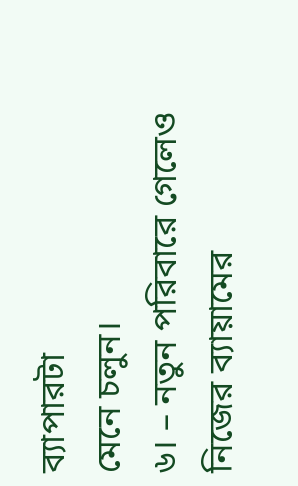ব্যাপারটা
মেনে চলুন।
৬। – নতুন পরিবারে গেলেও
নিজের ব্যায়ামের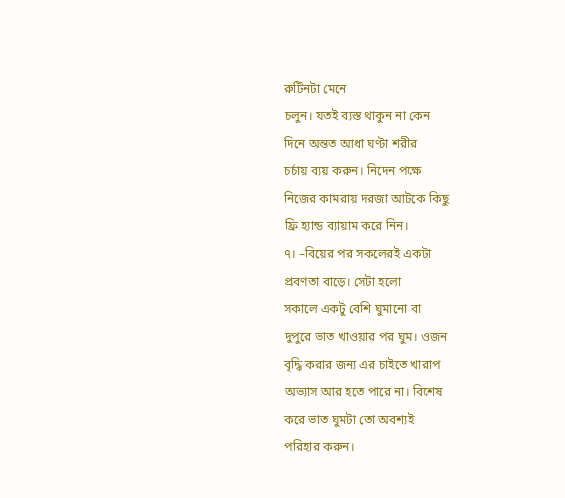রুটিনটা মেনে
চলুন। যতই ব্যস্ত থাকুন না কেন
দিনে অন্তত আধা ঘণ্টা শরীর
চর্চায় ব্যয় করুন। নিদেন পক্ষে
নিজের কামরায় দরজা আটকে কিছু
ফ্রি হ্যান্ড ব্যায়াম করে নিন।
৭। –বিয়ের পর সকলেরই একটা
প্রবণতা বাড়ে। সেটা হলো
সকালে একটু বেশি ঘুমানো বা
দুপুরে ভাত খাওয়ার পর ঘুম। ওজন
বৃদ্ধি করার জন্য এর চাইতে খারাপ
অভ্যাস আর হতে পারে না। বিশেষ
করে ভাত ঘুমটা তো অবশ্যই
পরিহার করুন।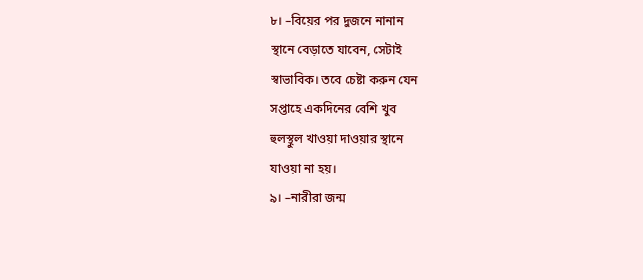৮। –বিয়ের পর দুজনে নানান
স্থানে বেড়াতে যাবেন, সেটাই
স্বাভাবিক। তবে চেষ্টা করুন যেন
সপ্তাহে একদিনের বেশি খুব
হুলস্থুল খাওয়া দাওয়ার স্থানে
যাওয়া না হয়।
৯। –নারীরা জন্ম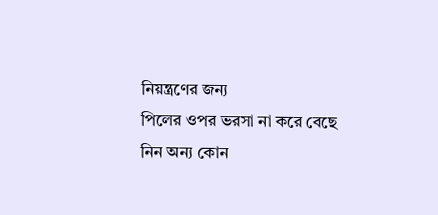নিয়ন্ত্রণের জন্য
পিলের ওপর ভরসা না করে বেছে
নিন অন্য কোন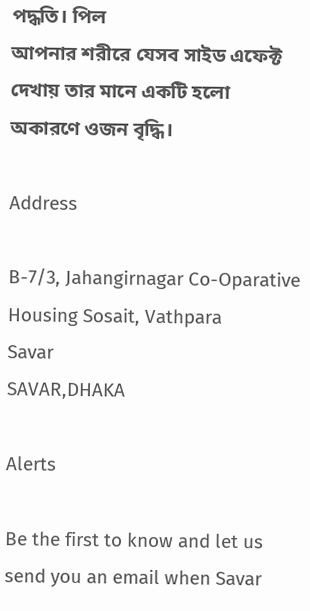পদ্ধতি। পিল
আপনার শরীরে যেসব সাইড এফেক্ট
দেখায় তার মানে একটি হলো
অকারণে ওজন বৃদ্ধি।

Address

B-7/3, Jahangirnagar Co-Oparative Housing Sosait, Vathpara
Savar
SAVAR,DHAKA

Alerts

Be the first to know and let us send you an email when Savar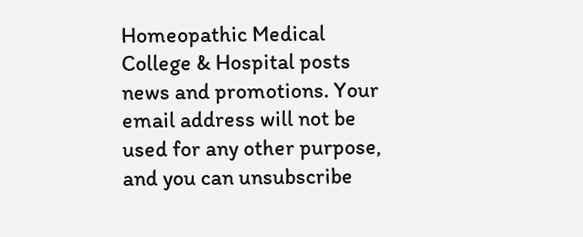Homeopathic Medical College & Hospital posts news and promotions. Your email address will not be used for any other purpose, and you can unsubscribe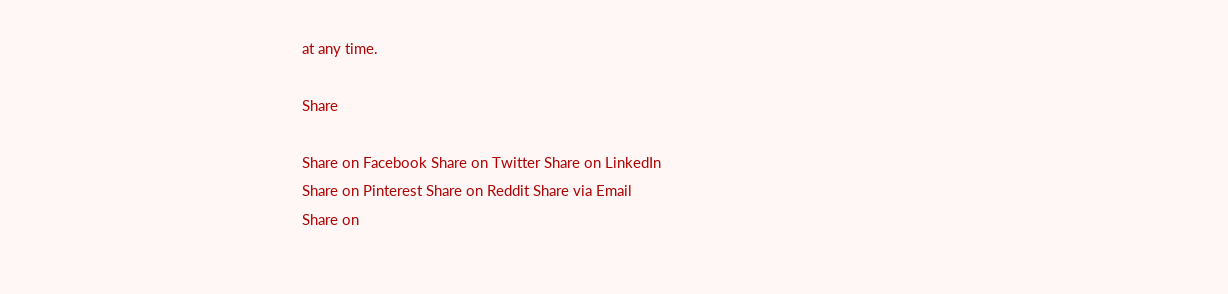at any time.

Share

Share on Facebook Share on Twitter Share on LinkedIn
Share on Pinterest Share on Reddit Share via Email
Share on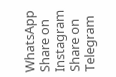WhatsApp Share on Instagram Share on Telegram